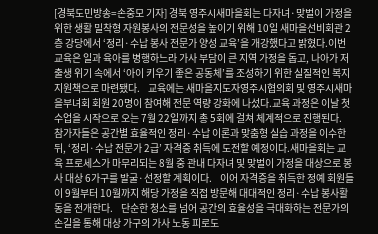[경북도민방송=손중모 기자] 경북 영주시새마을회는 다자녀·맞벌이 가정을 위한 생활 밀착형 자원봉사의 전문성을 높이기 위해 10일 새마을선비회관 2층 강당에서 ‘정리·수납 봉사 전문가 양성 교육’을 개강했다고 밝혔다.이번 교육은 일과 육아를 병행하느라 가사 부담이 큰 지역 가정을 돕고, 나아가 저출생 위기 속에서 ‘아이 키우기 좋은 공동체’를 조성하기 위한 실질적인 복지 지원책으로 마련됐다.    교육에는 새마을지도자영주시협의회 및 영주시새마을부녀회 회원 20명이 참여해 전문 역량 강화에 나섰다.교육 과정은 이날 첫 수업을 시작으로 오는 7월 22일까지 총 5회에 걸쳐 체계적으로 진행된다.    참가자들은 공간별 효율적인 정리·수납 이론과 맞춤형 실습 과정을 이수한 뒤, ‘정리·수납 전문가 2급’ 자격증 취득에 도전할 예정이다.새마을회는 교육 프로세스가 마무리되는 8월 중 관내 다자녀 및 맞벌이 가정을 대상으로 봉사 대상 6가구를 발굴·선정할 계획이다.    이어 자격증을 취득한 정예 회원들이 9월부터 10월까지 해당 가정을 직접 방문해 대대적인 정리·수납 봉사활동을 전개한다.    단순한 청소를 넘어 공간의 효율성을 극대화하는 전문가의 손길을 통해 대상 가구의 가사 노동 피로도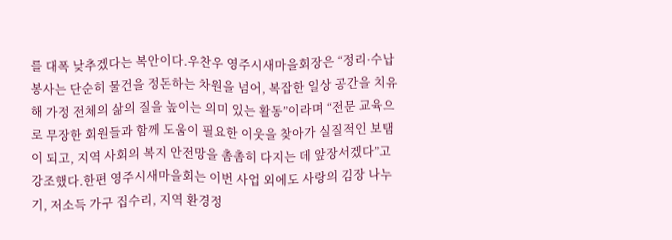를 대폭 낮추겠다는 복안이다.우찬우 영주시새마을회장은 “정리·수납 봉사는 단순히 물건을 정돈하는 차원을 넘어, 복잡한 일상 공간을 치유해 가정 전체의 삶의 질을 높이는 의미 있는 활동”이라며 “전문 교육으로 무장한 회원들과 함께 도움이 필요한 이웃을 찾아가 실질적인 보탬이 되고, 지역 사회의 복지 안전망을 촘촘히 다지는 데 앞장서겠다”고 강조했다.한편 영주시새마을회는 이번 사업 외에도 사랑의 김장 나누기, 저소득 가구 집수리, 지역 환경정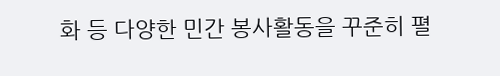화 등 다양한 민간 봉사활동을 꾸준히 펼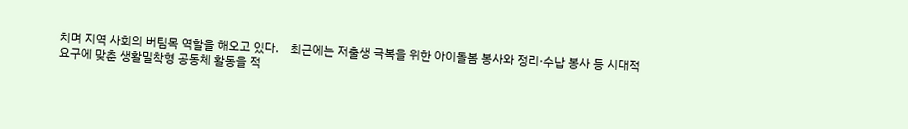치며 지역 사회의 버팀목 역할을 해오고 있다.    최근에는 저출생 극복을 위한 아이돌봄 봉사와 정리·수납 봉사 등 시대적 요구에 맞춘 생활밀착형 공동체 활동을 적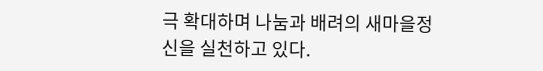극 확대하며 나눔과 배려의 새마을정신을 실천하고 있다.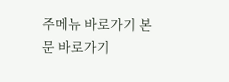주메뉴 바로가기 본문 바로가기